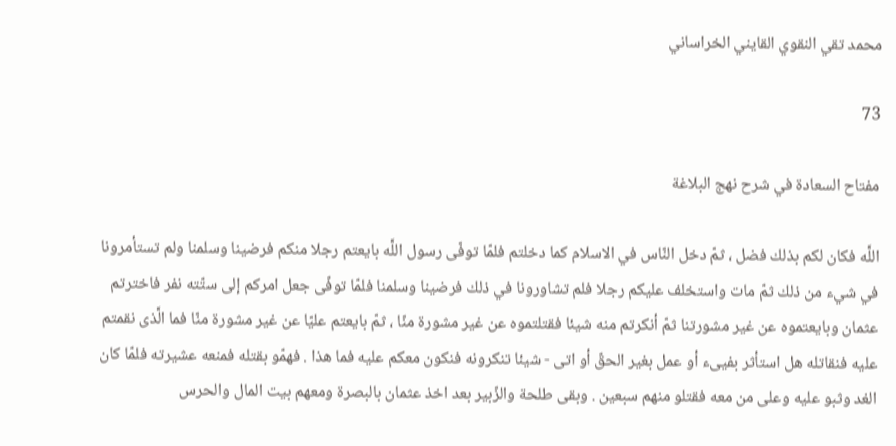محمد تقي النقوي القايني الخراساني

73

مفتاح السعادة في شرح نهج البلاغة

اللَّه فكان لكم بذلك فضل ، ثمّ دخل النّاس في الاسلام كما دخلتم فلمّا توفّى رسول اللَّه بايعتم رجلا منكم فرضينا وسلمنا ولم تستأمرونا في شيء من ذلك ثمّ مات واستخلف عليكم رجلا فلم تشاورونا في ذلك فرضينا وسلمنا فلمّا توفّى جعل امركم إلى ستّته نفر فاخترتم عثمان وبايعتموه عن غير مشورتنا ثمّ أنكرتم منه شيئا فقتلتموه عن غير مشورة منّا ، ثمّ بايعتم عليّا عن غير مشورة منّا فما الَّذى نقمتم عليه فنقاتله هل استأثر بفيىء أو عمل بغير الحقّ أو اتى - شيئا تنكرونه فنكون معكم عليه فما هذا . فهمّو بقتله فمنعه عشيرته فلمّا كان الغد وثبو عليه وعلى من معه فقتلو منهم سبعين . وبقى طلحة والزّبير بعد اخذ عثمان بالبصرة ومعهم بيت المال والحرس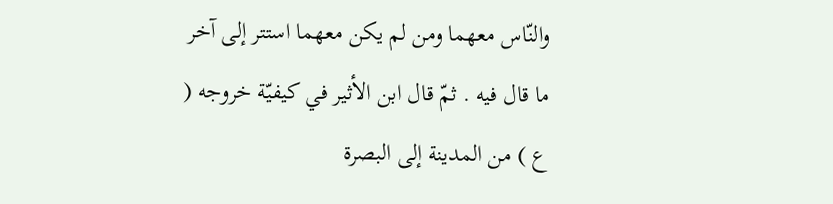والنّاس معهما ومن لم يكن معهما استتر إلى آخر ما قال فيه . ثمّ قال ابن الأثير في كيفيّة خروجه ( ع ) من المدينة إلى البصرة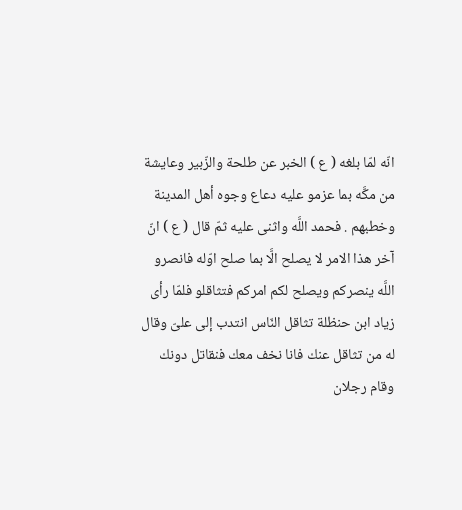انّه لمّا بلغه ( ع ) الخبر عن طلحة والزّبير وعايشة من مكَّه بما عزمو عليه دعاع وجوه أهل المدينة وخطبهم . فحمد اللَّه واثنى عليه ثمّ قال ( ع ) انّ آخر هذا الامر لا يصلح الَّا بما صلح اوّله فانصرو اللَّه ينصركم ويصلح لكم امركم فتثاقلو فلمّا رأى زياد ابن حنظلة تثاقل النّاس انتدب إلى علىّ وقال له من تثاقل عنك فانا نخف معك فنقاتل دونك وقام رجلان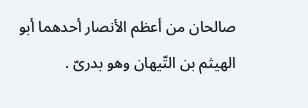صالحان من أعظم الأنصار أحدهما أبو الهيثم بن التّيهان وهو بدرىّ .